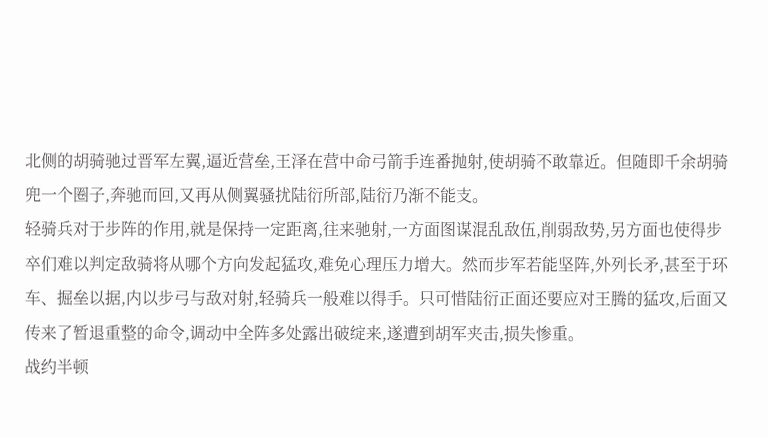北侧的胡骑驰过晋军左翼,逼近营垒,王泽在营中命弓箭手连番抛射,使胡骑不敢靠近。但随即千余胡骑兜一个圈子,奔驰而回,又再从侧翼骚扰陆衍所部,陆衍乃渐不能支。
轻骑兵对于步阵的作用,就是保持一定距离,往来驰射,一方面图谋混乱敌伍,削弱敌势,另方面也使得步卒们难以判定敌骑将从哪个方向发起猛攻,难免心理压力增大。然而步军若能坚阵,外列长矛,甚至于环车、掘垒以据,内以步弓与敌对射,轻骑兵一般难以得手。只可惜陆衍正面还要应对王腾的猛攻,后面又传来了暂退重整的命令,调动中全阵多处露出破绽来,遂遭到胡军夹击,损失惨重。
战约半顿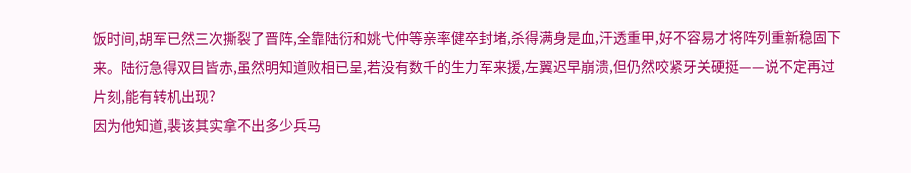饭时间,胡军已然三次撕裂了晋阵,全靠陆衍和姚弋仲等亲率健卒封堵,杀得满身是血,汗透重甲,好不容易才将阵列重新稳固下来。陆衍急得双目皆赤,虽然明知道败相已呈,若没有数千的生力军来援,左翼迟早崩溃,但仍然咬紧牙关硬挺——说不定再过片刻,能有转机出现?
因为他知道,裴该其实拿不出多少兵马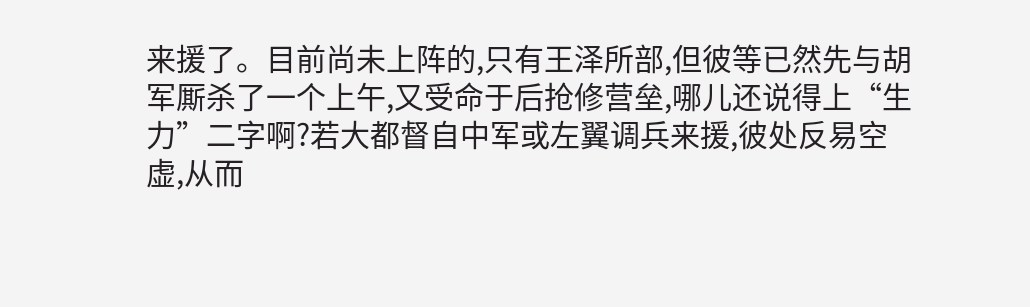来援了。目前尚未上阵的,只有王泽所部,但彼等已然先与胡军厮杀了一个上午,又受命于后抢修营垒,哪儿还说得上“生力”二字啊?若大都督自中军或左翼调兵来援,彼处反易空虚,从而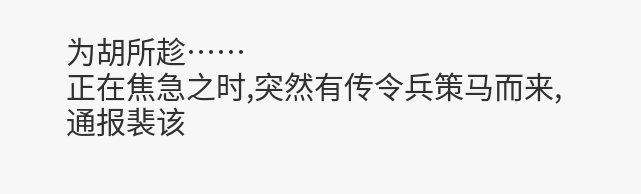为胡所趁……
正在焦急之时,突然有传令兵策马而来,通报裴该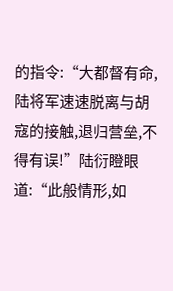的指令:“大都督有命,陆将军速速脱离与胡寇的接触,退归营垒,不得有误!”陆衍瞪眼道:“此般情形,如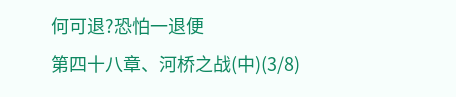何可退?恐怕一退便
第四十八章、河桥之战(中)(3/8)